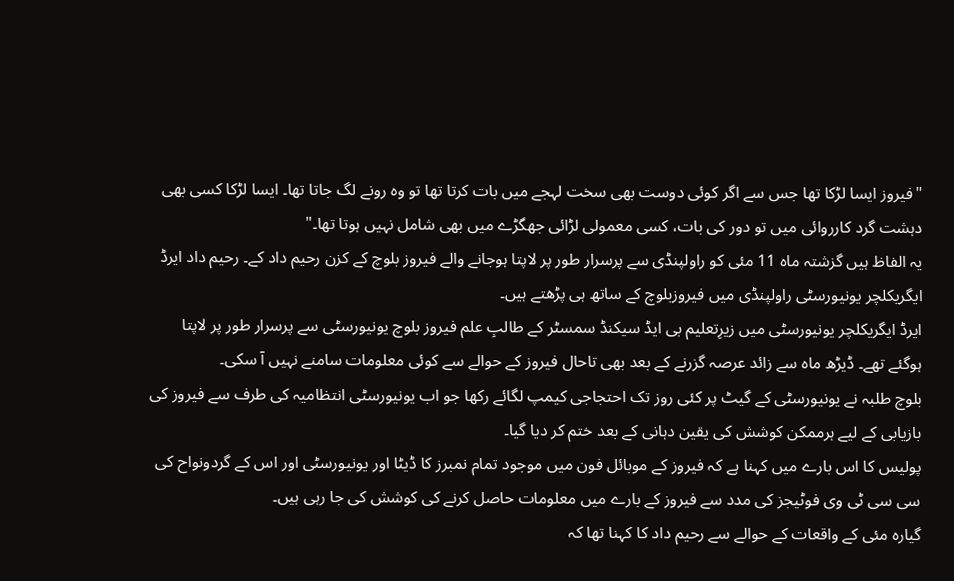"فیروز ایسا لڑکا تھا جس سے اگر کوئی دوست بھی سخت لہجے میں بات کرتا تھا تو وہ رونے لگ جاتا تھا۔ ایسا لڑکا کسی بھی دہشت گرد کارروائی میں تو دور کی بات، کسی معمولی لڑائی جھگڑے میں بھی شامل نہیں ہوتا تھا۔"
یہ الفاظ ہیں گزشتہ ماہ 11 مئی کو راولپنڈی سے پرسرار طور پر لاپتا ہوجانے والے فیروز بلوچ کے کزن رحیم داد کے۔ رحیم داد ایرڈ ایگریکلچر یونیورسٹی راولپنڈی میں فیروزبلوچ کے ساتھ ہی پڑھتے ہیں۔
ایرڈ ایگریکلچر یونیورسٹی میں زیرِتعلیم بی ایڈ سیکنڈ سمسٹر کے طالبِ علم فیروز بلوچ یونیورسٹی سے پرسرار طور پر لاپتا ہوگئے تھے۔ ڈیڑھ ماہ سے زائد عرصہ گزرنے کے بعد بھی تاحال فیروز کے حوالے سے کوئی معلومات سامنے نہیں آ سکی۔
بلوچ طلبہ نے یونیورسٹی کے گیٹ پر کئی روز تک احتجاجی کیمپ لگائے رکھا جو اب یونیورسٹی انتظامیہ کی طرف سے فیروز کی بازیابی کے لیے ہرممکن کوشش کی یقین دہانی کے بعد ختم کر دیا گیا۔
پولیس کا اس بارے میں کہنا ہے کہ فیروز کے موبائل فون میں موجود تمام نمبرز کا ڈیٹا اور یونیورسٹی اور اس کے گردونواح کی سی سی ٹی وی فوٹیجز کی مدد سے فیروز کے بارے میں معلومات حاصل کرنے کی کوشش کی جا رہی ہیں۔
گیارہ مئی کے واقعات کے حوالے سے رحیم داد کا کہنا تھا کہ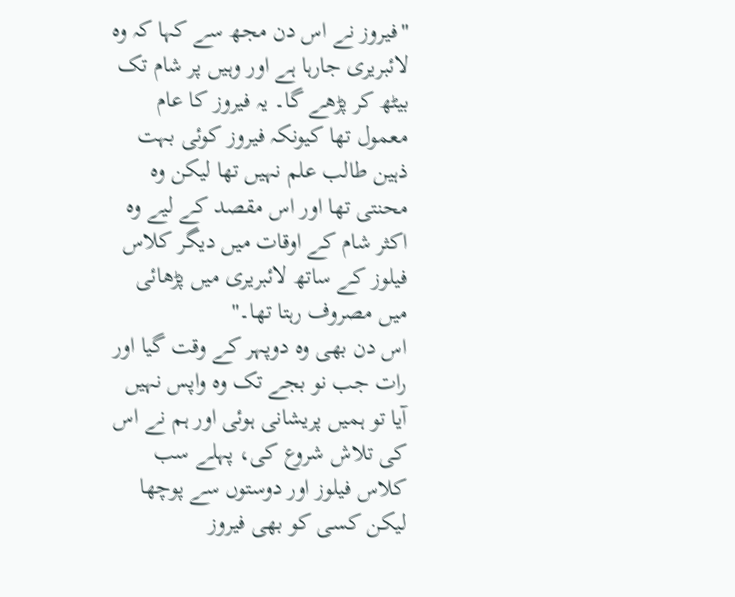"فیروز نے اس دن مجھ سے کہا کہ وہ لائبریری جارہا ہے اور وہیں پر شام تک بیٹھ کر پڑھے گا۔ یہ فیروز کا عام معمول تھا کیونکہ فیروز کوئی بہت ذہین طالب علم نہیں تھا لیکن وہ محنتی تھا اور اس مقصد کے لیے وہ اکثر شام کے اوقات میں دیگر کلاس فیلوز کے ساتھ لائبریری میں پڑھائی میں مصروف رہتا تھا۔"
اس دن بھی وہ دوپہر کے وقت گیا اور رات جب نو بجے تک وہ واپس نہیں آیا تو ہمیں پریشانی ہوئی اور ہم نے اس کی تلاش شروع کی، پہلے سب کلاس فیلوز اور دوستوں سے پوچھا لیکن کسی کو بھی فیروز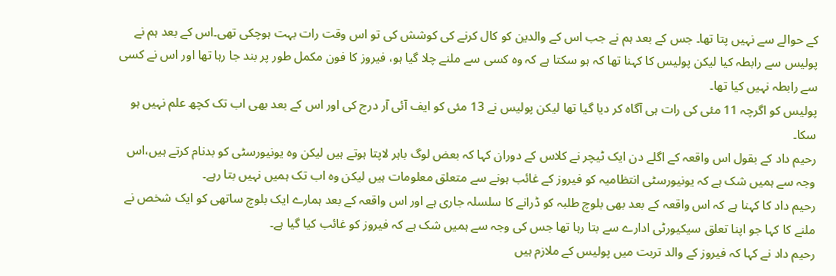کے حوالے سے نہیں پتا تھا۔ جس کے بعد ہم نے جب اس کے والدین کو کال کرنے کی کوشش کی تو اس وقت رات بہت ہوچکی تھی۔اس کے بعد ہم نے پولیس سے رابطہ کیا لیکن پولیس کا کہنا تھا کہ ہو سکتا ہے کہ وہ کسی سے ملنے چلا گیا ہو، فیروز کا فون مکمل طور پر بند جا رہا تھا اور اس نے کسی سے رابطہ نہیں کیا تھا۔
پولیس کو اگرچہ 11 مئی کی رات ہی آگاہ کر دیا گیا تھا لیکن پولیس نے 13 مئی کو ایف آئی آر درج کی اور اس کے بعد بھی اب تک کچھ علم نہیں ہو سکا۔
رحیم داد کے بقول اس واقعہ کے اگلے دن ایک ٹیچر نے کلاس کے دوران کہا کہ بعض لوگ باہر لاپتا ہوتے ہیں لیکن وہ یونیورسٹی کو بدنام کرتے ہیں،اس وجہ سے ہمیں شک ہے کہ یونیورسٹی انتظامیہ کو فیروز کے غائب ہونے سے متعلق معلومات ہیں لیکن وہ اب تک ہمیں نہیں بتا رہے۔
رحیم داد کا کہنا ہے کہ اس واقعہ کے بعد بھی بلوچ طلبہ کو ڈرانے کا سلسلہ جاری ہے اور اس واقعہ کے بعد ہمارے ایک بلوچ ساتھی کو ایک شخص نے ملنے کا کہا جو اپنا تعلق سیکیورٹی ادارے سے بتا رہا تھا جس کی وجہ سے ہمیں شک ہے کہ فیروز کو غائب کیا گیا ہے۔
رحیم داد نے کہا کہ فیروز کے والد تربت میں پولیس کے ملازم ہیں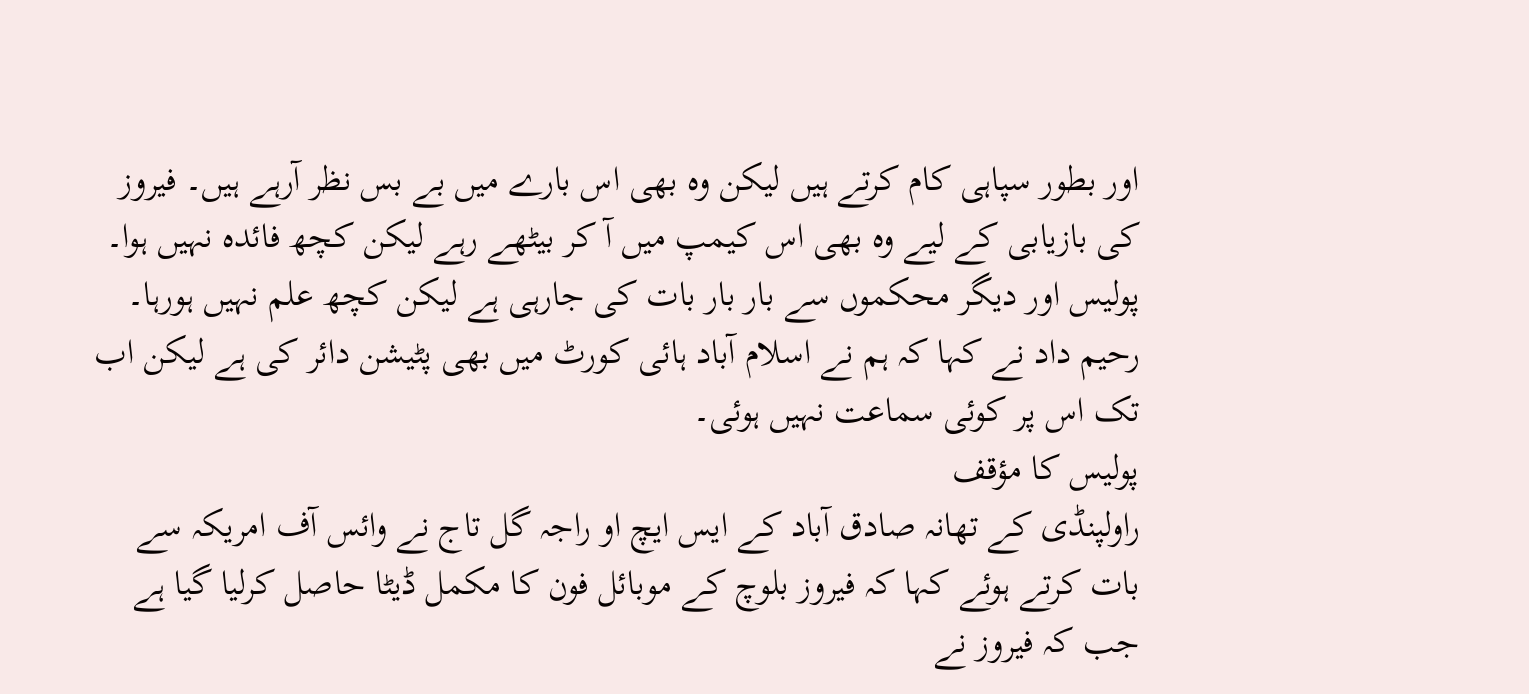اور بطور سپاہی کام کرتے ہیں لیکن وہ بھی اس بارے میں بے بس نظر آرہے ہیں۔ فیروز کی بازیابی کے لیے وہ بھی اس کیمپ میں آ کر بیٹھے رہے لیکن کچھ فائدہ نہیں ہوا۔ پولیس اور دیگر محکموں سے بار بار بات کی جارہی ہے لیکن کچھ علم نہیں ہورہا۔ رحیم داد نے کہا کہ ہم نے اسلام آباد ہائی کورٹ میں بھی پٹیشن دائر کی ہے لیکن اب تک اس پر کوئی سماعت نہیں ہوئی۔
پولیس کا مؤقف
راولپنڈی کے تھانہ صادق آباد کے ایس ایچ او راجہ گل تاج نے وائس آف امریکہ سے بات کرتے ہوئے کہا کہ فیروز بلوچ کے موبائل فون کا مکمل ڈیٹا حاصل کرلیا گیا ہے جب کہ فیروز نے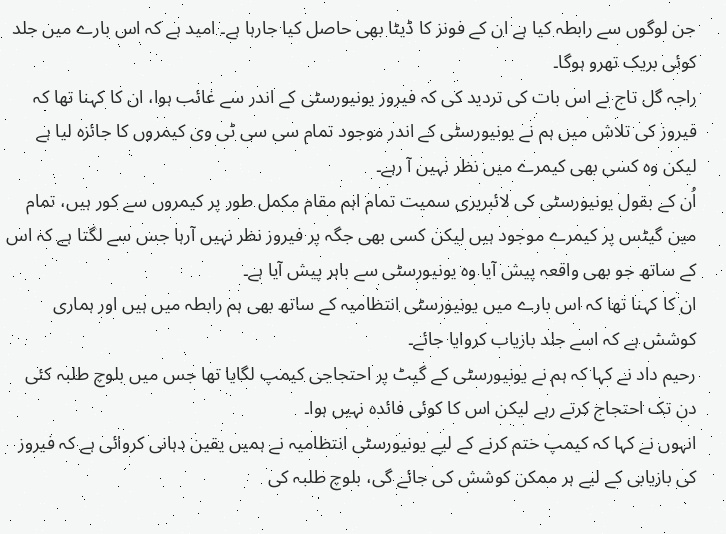جن لوگوں سے رابطہ کیا ہے ان کے فونز کا ڈیٹا بھی حاصل کیا جارہا ہے۔ امید ہے کہ اس بارے میں جلد کوئی بریک تھرو ہوگا۔
راجہ گل تاج نے اس بات کی تردید کی کہ فیروز یونیورسٹی کے اندر سے غائب ہوا، ان کا کہنا تھا کہ فیروز کی تلاش میں ہم نے یونیورسٹی کے اندر موجود تمام سی سی ٹی وی کیمروں کا جائزہ لیا ہے لیکن وہ کسی بھی کیمرے میں نظر نہیں آ رہے۔
اُن کے بقول یونیورسٹی کی لائبریری سمیت تمام اہم مقام مکمل طور پر کیمروں سے کور ہیں، تمام مین گیٹس پر کیمرے موجود ہیں لیکن کسی بھی جگہ پر فیروز نظر نہیں آرہا جس سے لگتا ہے کہ اس کے ساتھ جو بھی واقعہ پیش آیا وہ یونیورسٹی سے باہر پیش آیا ہے۔
ان کا کہنا تھا کہ اس بارے میں یونیورسٹی انتظامیہ کے ساتھ بھی ہم رابطہ میں ہیں اور ہماری کوشش ہے کہ اسے جلد بازیاب کروایا جائے۔
رحیم داد نے کہا کہ ہم نے یونیورسٹی کے گیٹ پر احتجاجی کیمپ لگایا تھا جس میں بلوچ طلبہ کئی دن تک احتجاج کرتے رہے لیکن اس کا کوئی فائدہ نہیں ہوا۔
انہوں نے کہا کہ کیمپ ختم کرنے کے لیے یونیورسٹی انتظامیہ نے ہمیں یقین دہانی کروائی ہے کہ فیروز کی بازیابی کے لیے ہر ممکن کوشش کی جائے گی، بلوچ طلبہ کی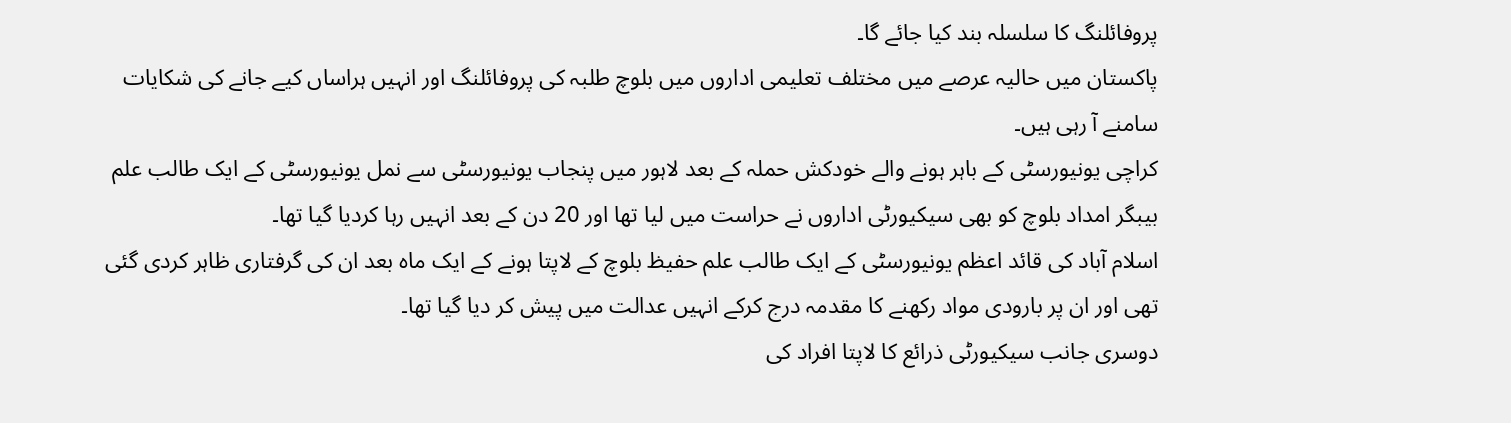پروفائلنگ کا سلسلہ بند کیا جائے گا۔
پاکستان میں حالیہ عرصے میں مختلف تعلیمی اداروں میں بلوچ طلبہ کی پروفائلنگ اور انہیں ہراساں کیے جانے کی شکایات سامنے آ رہی ہیں۔
کراچی یونیورسٹی کے باہر ہونے والے خودکش حملہ کے بعد لاہور میں پنجاب یونیورسٹی سے نمل یونیورسٹی کے ایک طالب علم بیبگر امداد بلوچ کو بھی سیکیورٹی اداروں نے حراست میں لیا تھا اور 20 دن کے بعد انہیں رہا کردیا گیا تھا۔
اسلام آباد کی قائد اعظم یونیورسٹی کے ایک طالب علم حفیظ بلوچ کے لاپتا ہونے کے ایک ماہ بعد ان کی گرفتاری ظاہر کردی گئی تھی اور ان پر بارودی مواد رکھنے کا مقدمہ درج کرکے انہیں عدالت میں پیش کر دیا گیا تھا۔
دوسری جانب سیکیورٹی ذرائع کا لاپتا افراد کی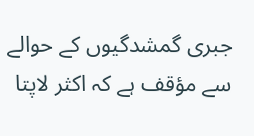جبری گمشدگیوں کے حوالے سے مؤقف ہے کہ اکثر لاپتا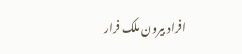افراد بیرون ملک فرار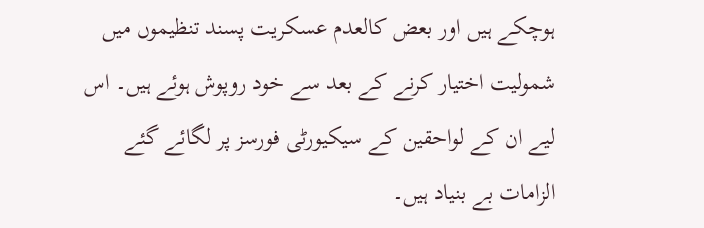ہوچکے ہیں اور بعض کالعدم عسکریت پسند تنظیموں میں شمولیت اختیار کرنے کے بعد سے خود روپوش ہوئے ہیں۔ اس لیے ان کے لواحقین کے سیکیورٹی فورسز پر لگائے گئے الزامات بے بنیاد ہیں۔